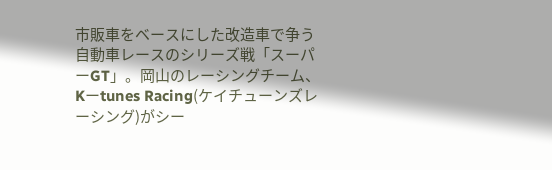市販車をベースにした改造車で争う自動車レースのシリーズ戦「スーパーGT」。岡山のレーシングチーム、Kーtunes Racing(ケイチューンズレーシング)がシー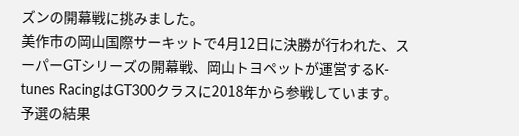ズンの開幕戦に挑みました。
美作市の岡山国際サーキットで4月12日に決勝が行われた、スーパーGTシリーズの開幕戦、岡山トヨペットが運営するK-tunes RacingはGT300クラスに2018年から参戦しています。
予選の結果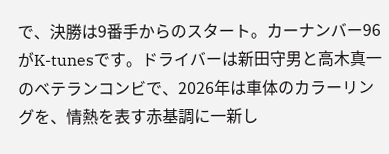で、決勝は9番手からのスタート。カーナンバー96がK-tunesです。ドライバーは新田守男と高木真一のベテランコンビで、2026年は車体のカラーリングを、情熱を表す赤基調に一新し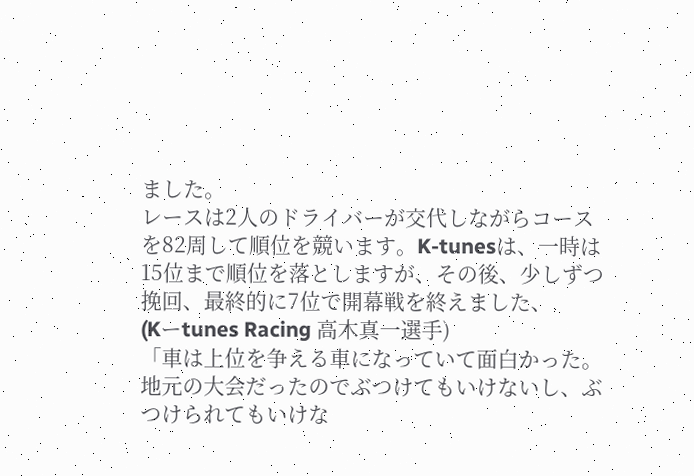ました。
レースは2人のドライバーが交代しながらコースを82周して順位を競います。K-tunesは、一時は15位まで順位を落としますが、その後、少しずつ挽回、最終的に7位で開幕戦を終えました、
(Kーtunes Racing 高木真一選手)
「車は上位を争える車になっていて面白かった。地元の大会だったのでぶつけてもいけないし、ぶつけられてもいけな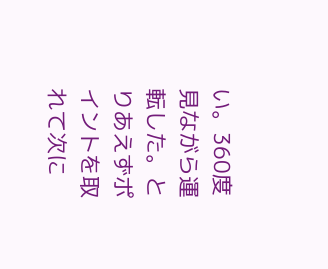い。360度見ながら運転した。とりあえずポイントを取れて次に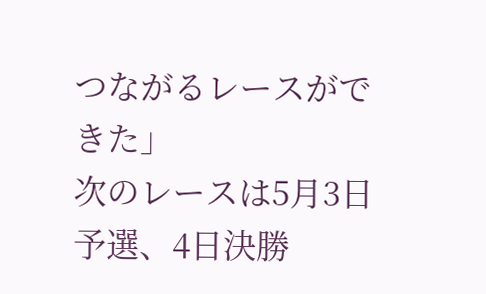つながるレースができた」
次のレースは5月3日予選、4日決勝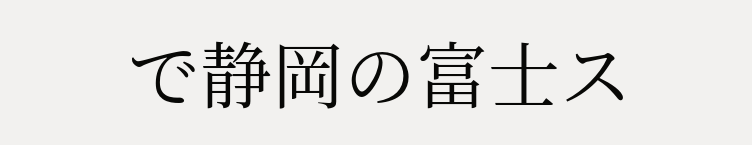で静岡の富士ス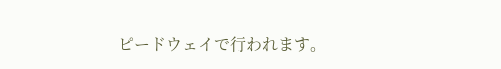ピードウェイで行われます。